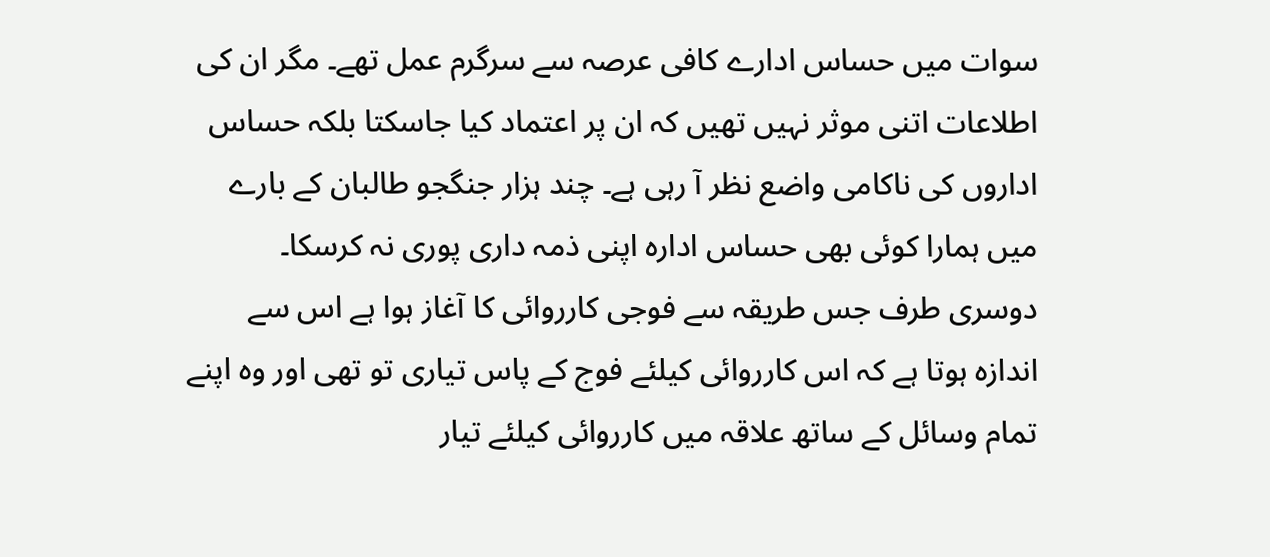سوات میں حساس ادارے کافی عرصہ سے سرگرم عمل تھے۔ مگر ان کی اطلاعات اتنی موثر نہیں تھیں کہ ان پر اعتماد کیا جاسکتا بلکہ حساس اداروں کی ناکامی واضع نظر آ رہی ہے۔ چند ہزار جنگجو طالبان کے بارے میں ہمارا کوئی بھی حساس ادارہ اپنی ذمہ داری پوری نہ کرسکا۔ دوسری طرف جس طریقہ سے فوجی کارروائی کا آغاز ہوا ہے اس سے اندازہ ہوتا ہے کہ اس کارروائی کیلئے فوج کے پاس تیاری تو تھی اور وہ اپنے تمام وسائل کے ساتھ علاقہ میں کارروائی کیلئے تیار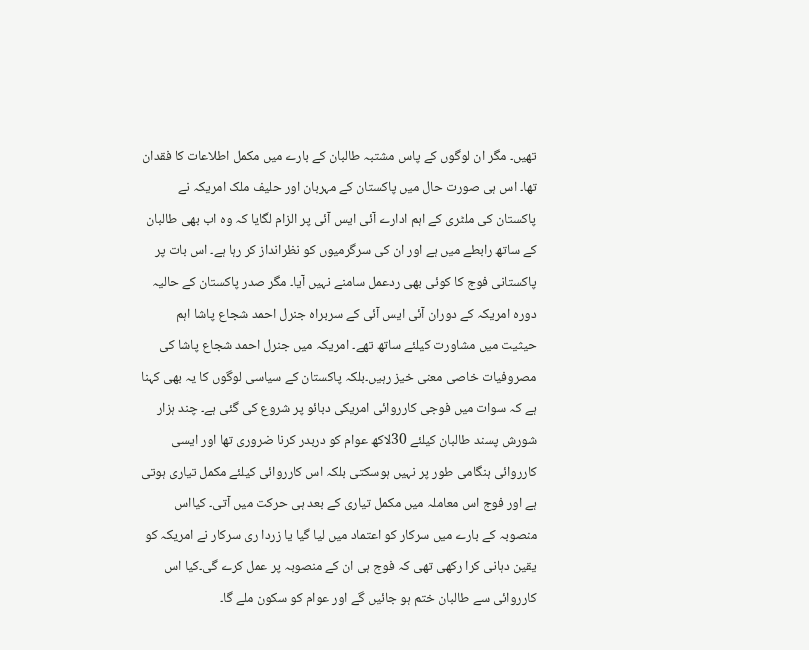تھیں۔ مگر ان لوگوں کے پاس مشتبہ طالبان کے بارے میں مکمل اطلاعات کا فقدان تھا۔ اس ہی صورت حال میں پاکستان کے مہربان اور حلیف ملک امریکہ نے پاکستان کی ملٹری کے اہم ادارے آئی ایس آئی پر الزام لگایا کہ وہ اب بھی طالبان کے ساتھ رابطے میں ہے اور ان کی سرگرمیوں کو نظرانداز کر رہا ہے۔ اس بات پر پاکستانی فوج کا کوئی بھی ردعمل سامنے نہیں آیا۔ مگر صدر پاکستان کے حالیہ دورہ امریکہ کے دوران آئی ایس آئی کے سربراہ جنرل احمد شجاع پاشا اہم حیثیت میں مشاورت کیلئے ساتھ تھے۔ امریکہ میں جنرل احمد شجاع پاشا کی مصروفیات خاصی معنی خیز رہیں۔بلکہ پاکستان کے سیاسی لوگوں کا یہ بھی کہنا ہے کہ سوات میں فوجی کارروائی امریکی دبائو پر شروع کی گئی ہے۔ چند ہزار شورش پسند طالبان کیلئے 30لاکھ عوام کو دربدر کرنا ضروری تھا اور ایسی کارروائی ہنگامی طور پر نہیں ہوسکتی بلکہ اس کارروائی کیلئے مکمل تیاری ہوتی ہے اور فوج اس معاملہ میں مکمل تیاری کے بعد ہی حرکت میں آتی۔ کیااس منصوبہ کے بارے میں سرکار کو اعتماد میں لیا گیا یا زردا ری سرکار نے امریکہ کو یقین دہانی کرا رکھی تھی کہ فوج ہی ان کے منصوبہ پر عمل کرے گی۔کیا اس کارروائی سے طالبان ختم ہو جائیں گے اور عوام کو سکون ملے گا۔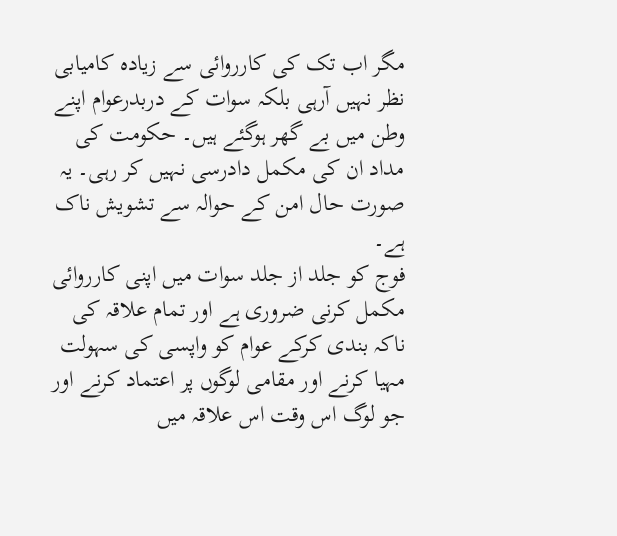مگر اب تک کی کارروائی سے زیادہ کامیابی نظر نہیں آرہی بلکہ سوات کے دربدرعوام اپنے وطن میں بے گھر ہوگئے ہیں۔ حکومت کی مداد ان کی مکمل دادرسی نہیں کر رہی۔ یہ صورت حال امن کے حوالہ سے تشویش ناک ہے۔
فوج کو جلد از جلد سوات میں اپنی کارروائی مکمل کرنی ضروری ہے اور تمام علاقہ کی ناکہ بندی کرکے عوام کو واپسی کی سہولت مہیا کرنے اور مقامی لوگوں پر اعتماد کرنے اور جو لوگ اس وقت اس علاقہ میں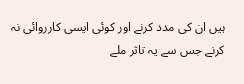ہیں ان کی مدد کرنے اور کوئی ایسی کارروائی نہ کرنے جس سے یہ تاثر ملے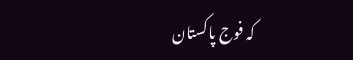کہ فوج پاکستان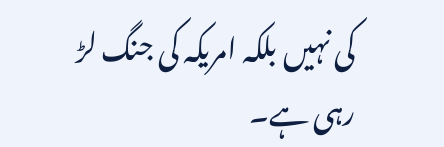کی نہیں بلکہ امریکہ کی جنگ لڑ رہی ہے۔